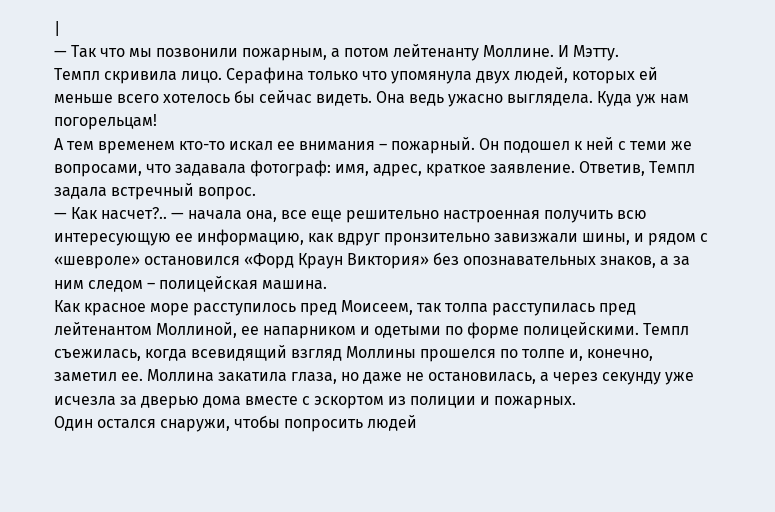|
— Так что мы позвонили пожарным, а потом лейтенанту Моллине. И Мэтту.
Темпл скривила лицо. Серафина только что упомянула двух людей, которых ей меньше всего хотелось бы сейчас видеть. Она ведь ужасно выглядела. Куда уж нам погорельцам!
А тем временем кто-то искал ее внимания – пожарный. Он подошел к ней с теми же вопросами, что задавала фотограф: имя, адрес, краткое заявление. Ответив, Темпл задала встречный вопрос.
— Как насчет?.. — начала она, все еще решительно настроенная получить всю интересующую ее информацию, как вдруг пронзительно завизжали шины, и рядом с «шевроле» остановился «Форд Краун Виктория» без опознавательных знаков, а за ним следом – полицейская машина.
Как красное море расступилось пред Моисеем, так толпа расступилась пред лейтенантом Моллиной, ее напарником и одетыми по форме полицейскими. Темпл съежилась, когда всевидящий взгляд Моллины прошелся по толпе и, конечно, заметил ее. Моллина закатила глаза, но даже не остановилась, а через секунду уже исчезла за дверью дома вместе с эскортом из полиции и пожарных.
Один остался снаружи, чтобы попросить людей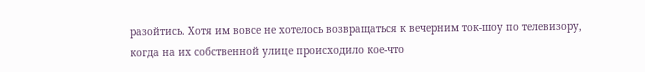разойтись. Хотя им вовсе не хотелось возвращаться к вечерним ток-шоу по телевизору, когда на их собственной улице происходило кое-что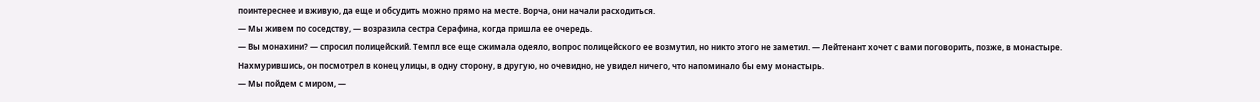поинтереснее и вживую, да еще и обсудить можно прямо на месте. Ворча, они начали расходиться.
— Мы живем по соседству, — возразила сестра Серафина, когда пришла ее очередь.
— Вы монахини? — спросил полицейский. Темпл все еще сжимала одеяло, вопрос полицейского ее возмутил, но никто этого не заметил. — Лейтенант хочет с вами поговорить, позже, в монастыре.
Нахмурившись, он посмотрел в конец улицы, в одну сторону, в другую, но очевидно, не увидел ничего, что напоминало бы ему монастырь.
— Мы пойдем с миром, —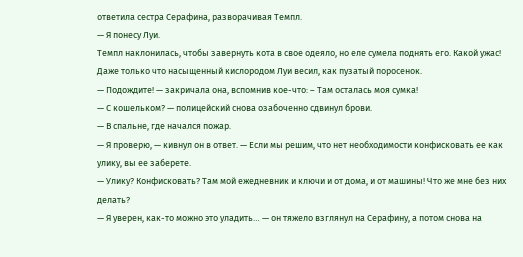ответила сестра Серафина, разворачивая Темпл.
— Я понесу Луи.
Темпл наклонилась, чтобы завернуть кота в свое одеяло, но еле сумела поднять его. Какой ужас! Даже только что насыщенный кислородом Луи весил, как пузатый поросенок.
— Подождите! — закричала она, вспомнив кое-что: – Там осталась моя сумка!
— С кошельком? — полицейский снова озабоченно сдвинул брови.
— В спальне, где начался пожар.
— Я проверю, — кивнул он в ответ. — Если мы решим, что нет необходимости конфисковать ее как улику, вы ее заберете.
— Улику? Конфисковать? Там мой ежедневник и ключи и от дома, и от машины! Что же мне без них делать?
— Я уверен, как-то можно это уладить… — он тяжело взглянул на Серафину, а потом снова на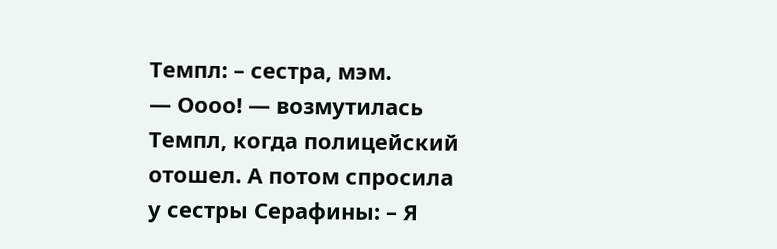Темпл: – сестра, мэм.
— Оооо! — возмутилась Темпл, когда полицейский отошел. А потом спросила у сестры Серафины: – Я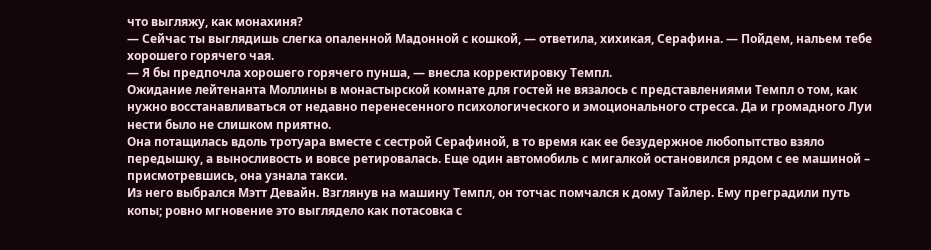что выгляжу, как монахиня?
— Сейчас ты выглядишь слегка опаленной Мадонной с кошкой, — ответила, хихикая, Серафина. — Пойдем, нальем тебе хорошего горячего чая.
— Я бы предпочла хорошего горячего пунша, — внесла корректировку Темпл.
Ожидание лейтенанта Моллины в монастырской комнате для гостей не вязалось с представлениями Темпл о том, как нужно восстанавливаться от недавно перенесенного психологического и эмоционального стресса. Да и громадного Луи нести было не слишком приятно.
Она потащилась вдоль тротуара вместе с сестрой Серафиной, в то время как ее безудержное любопытство взяло передышку, а выносливость и вовсе ретировалась. Еще один автомобиль с мигалкой остановился рядом с ее машиной – присмотревшись, она узнала такси.
Из него выбрался Мэтт Девайн. Взглянув на машину Темпл, он тотчас помчался к дому Тайлер. Ему преградили путь копы; ровно мгновение это выглядело как потасовка с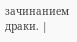зачинанием драки. |